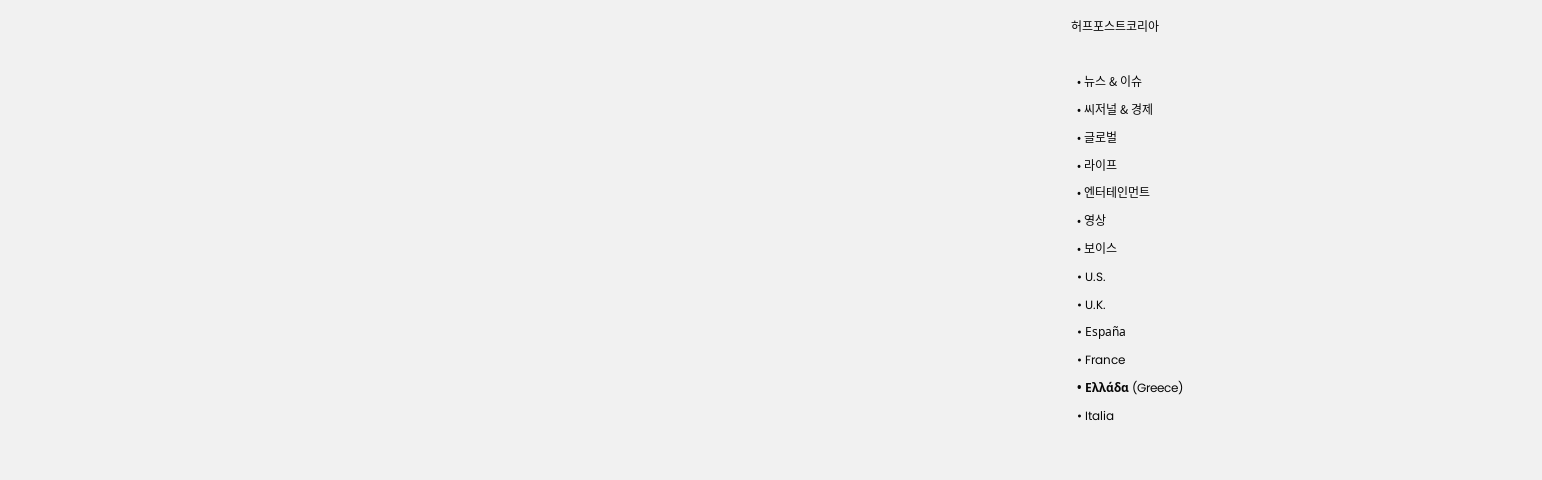허프포스트코리아

  • 뉴스 & 이슈
  • 씨저널 & 경제
  • 글로벌
  • 라이프
  • 엔터테인먼트
  • 영상
  • 보이스
  • U.S.
  • U.K.
  • España
  • France
  • Ελλάδα (Greece)
  • Italia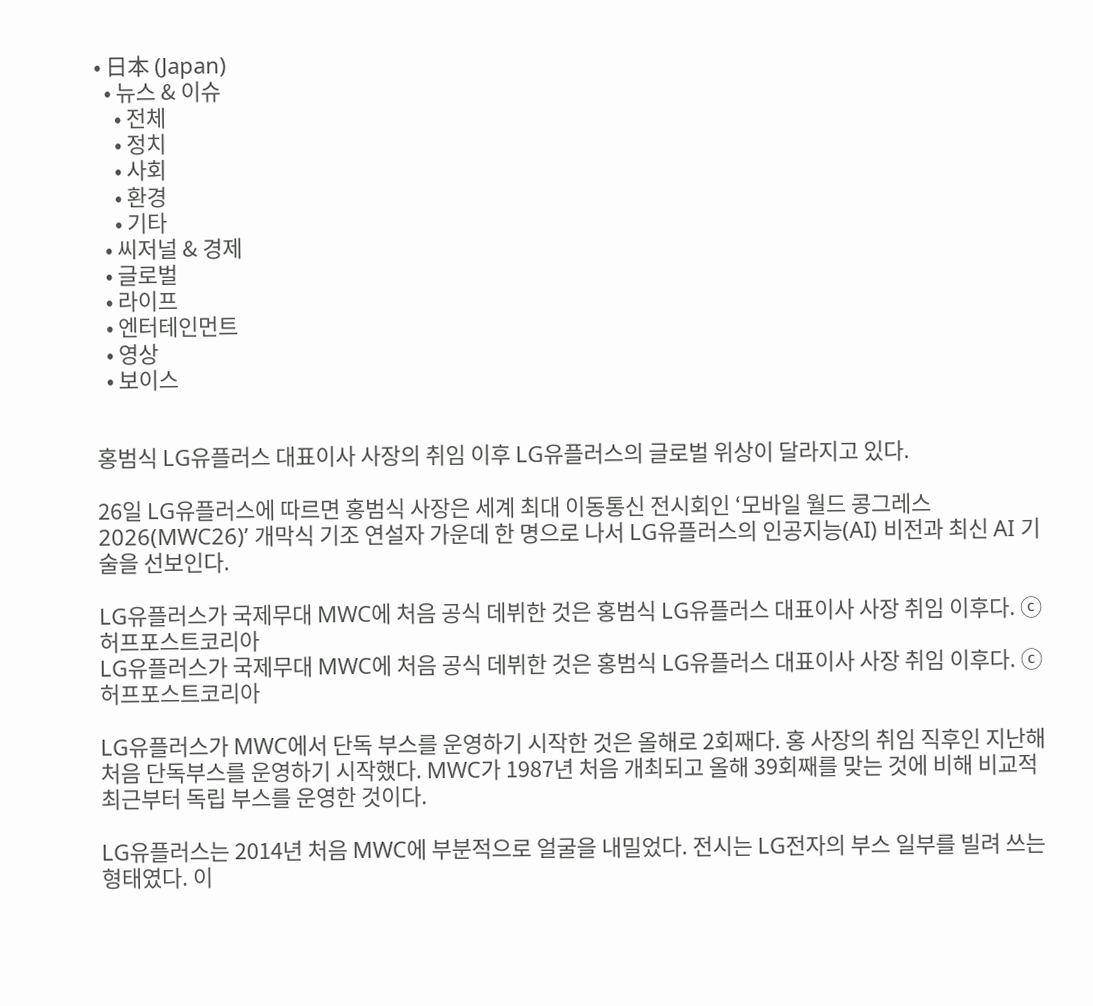• 日本 (Japan)
  • 뉴스 & 이슈
    • 전체
    • 정치
    • 사회
    • 환경
    • 기타
  • 씨저널 & 경제
  • 글로벌
  • 라이프
  • 엔터테인먼트
  • 영상
  • 보이스


홍범식 LG유플러스 대표이사 사장의 취임 이후 LG유플러스의 글로벌 위상이 달라지고 있다.

26일 LG유플러스에 따르면 홍범식 사장은 세계 최대 이동통신 전시회인 ‘모바일 월드 콩그레스 2026(MWC26)’ 개막식 기조 연설자 가운데 한 명으로 나서 LG유플러스의 인공지능(AI) 비전과 최신 AI 기술을 선보인다.

LG유플러스가 국제무대 MWC에 처음 공식 데뷔한 것은 홍범식 LG유플러스 대표이사 사장 취임 이후다. ⓒ허프포스트코리아
LG유플러스가 국제무대 MWC에 처음 공식 데뷔한 것은 홍범식 LG유플러스 대표이사 사장 취임 이후다. ⓒ허프포스트코리아

LG유플러스가 MWC에서 단독 부스를 운영하기 시작한 것은 올해로 2회째다. 홍 사장의 취임 직후인 지난해 처음 단독부스를 운영하기 시작했다. MWC가 1987년 처음 개최되고 올해 39회째를 맞는 것에 비해 비교적 최근부터 독립 부스를 운영한 것이다.

LG유플러스는 2014년 처음 MWC에 부분적으로 얼굴을 내밀었다. 전시는 LG전자의 부스 일부를 빌려 쓰는 형태였다. 이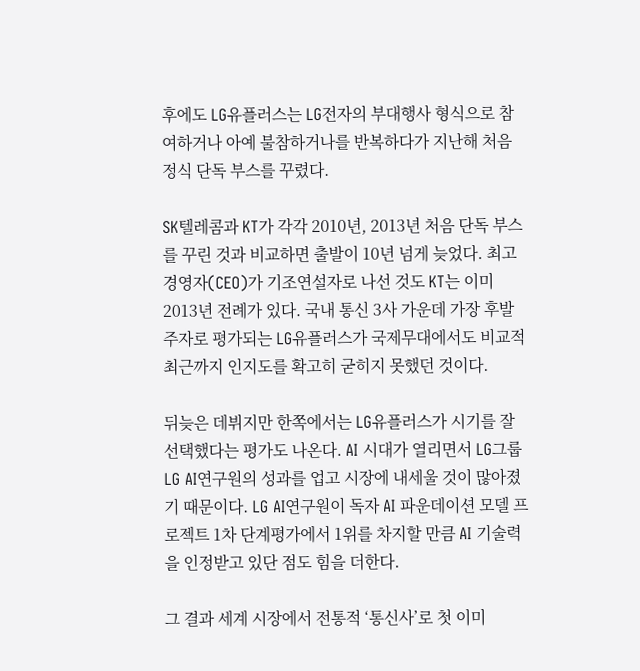후에도 LG유플러스는 LG전자의 부대행사 형식으로 참여하거나 아예 불참하거나를 반복하다가 지난해 처음 정식 단독 부스를 꾸렸다.

SK텔레콤과 KT가 각각 2010년, 2013년 처음 단독 부스를 꾸린 것과 비교하면 출발이 10년 넘게 늦었다. 최고경영자(CEO)가 기조연설자로 나선 것도 KT는 이미 2013년 전례가 있다. 국내 통신 3사 가운데 가장 후발 주자로 평가되는 LG유플러스가 국제무대에서도 비교적 최근까지 인지도를 확고히 굳히지 못했던 것이다.

뒤늦은 데뷔지만 한쪽에서는 LG유플러스가 시기를 잘 선택했다는 평가도 나온다. AI 시대가 열리면서 LG그룹 LG AI연구원의 성과를 업고 시장에 내세울 것이 많아졌기 때문이다. LG AI연구원이 독자 AI 파운데이션 모델 프로젝트 1차 단계평가에서 1위를 차지할 만큼 AI 기술력을 인정받고 있단 점도 힘을 더한다.

그 결과 세계 시장에서 전통적 ‘통신사’로 첫 이미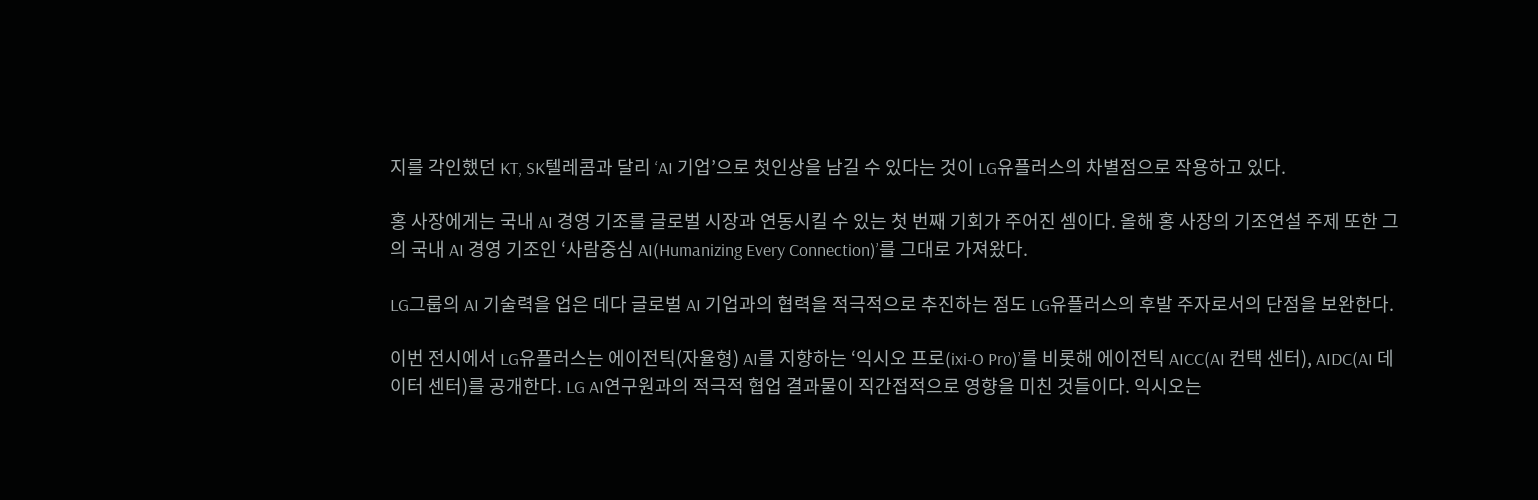지를 각인했던 KT, SK텔레콤과 달리 ‘AI 기업’으로 첫인상을 남길 수 있다는 것이 LG유플러스의 차별점으로 작용하고 있다.

홍 사장에게는 국내 AI 경영 기조를 글로벌 시장과 연동시킬 수 있는 첫 번째 기회가 주어진 셈이다. 올해 홍 사장의 기조연설 주제 또한 그의 국내 AI 경영 기조인 ‘사람중심 AI(Humanizing Every Connection)’를 그대로 가져왔다.

LG그룹의 AI 기술력을 업은 데다 글로벌 AI 기업과의 협력을 적극적으로 추진하는 점도 LG유플러스의 후발 주자로서의 단점을 보완한다.

이번 전시에서 LG유플러스는 에이전틱(자율형) AI를 지향하는 ‘익시오 프로(ixi-O Pro)’를 비롯해 에이전틱 AICC(AI 컨택 센터), AIDC(AI 데이터 센터)를 공개한다. LG AI연구원과의 적극적 협업 결과물이 직간접적으로 영향을 미친 것들이다. 익시오는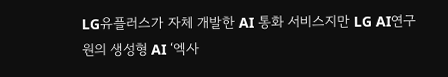LG유플러스가 자체 개발한 AI 통화 서비스지만 LG AI연구원의 생성형 AI ‘엑사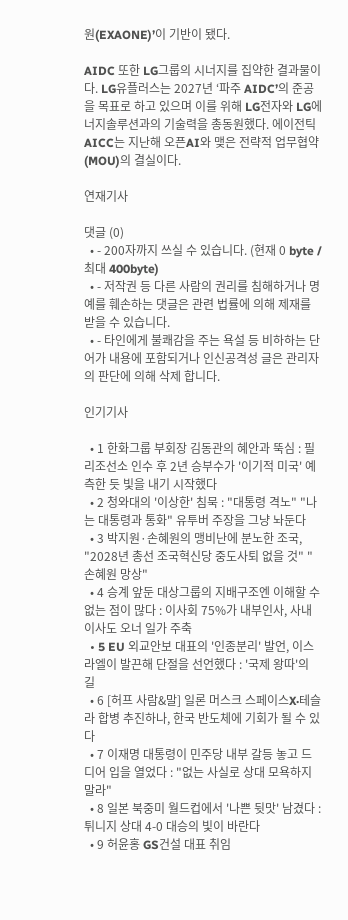원(EXAONE)’이 기반이 됐다.

AIDC 또한 LG그룹의 시너지를 집약한 결과물이다. LG유플러스는 2027년 ‘파주 AIDC’의 준공을 목표로 하고 있으며 이를 위해 LG전자와 LG에너지솔루션과의 기술력을 총동원했다. 에이전틱 AICC는 지난해 오픈AI와 맺은 전략적 업무협약(MOU)의 결실이다.

연재기사

댓글 (0)
  • - 200자까지 쓰실 수 있습니다. (현재 0 byte / 최대 400byte)
  • - 저작권 등 다른 사람의 권리를 침해하거나 명예를 훼손하는 댓글은 관련 법률에 의해 제재를 받을 수 있습니다.
  • - 타인에게 불쾌감을 주는 욕설 등 비하하는 단어가 내용에 포함되거나 인신공격성 글은 관리자의 판단에 의해 삭제 합니다.

인기기사

  • 1 한화그룹 부회장 김동관의 혜안과 뚝심 : 필리조선소 인수 후 2년 승부수가 '이기적 미국' 예측한 듯 빛을 내기 시작했다
  • 2 청와대의 '이상한' 침묵 : "대통령 격노" "나는 대통령과 통화" 유투버 주장을 그냥 놔둔다
  • 3 박지원·손혜원의 맹비난에 분노한 조국, "2028년 총선 조국혁신당 중도사퇴 없을 것" "손혜원 망상"
  • 4 승계 앞둔 대상그룹의 지배구조엔 이해할 수 없는 점이 많다 : 이사회 75%가 내부인사, 사내이사도 오너 일가 주축
  • 5 EU 외교안보 대표의 '인종분리' 발언, 이스라엘이 발끈해 단절을 선언했다 : '국제 왕따'의 길
  • 6 [허프 사람&말] 일론 머스크 스페이스X·테슬라 합병 추진하나, 한국 반도체에 기회가 될 수 있다
  • 7 이재명 대통령이 민주당 내부 갈등 놓고 드디어 입을 열었다 : "없는 사실로 상대 모욕하지 말라"
  • 8 일본 북중미 월드컵에서 '나쁜 뒷맛' 남겼다 : 튀니지 상대 4-0 대승의 빛이 바란다
  • 9 허윤홍 GS건설 대표 취임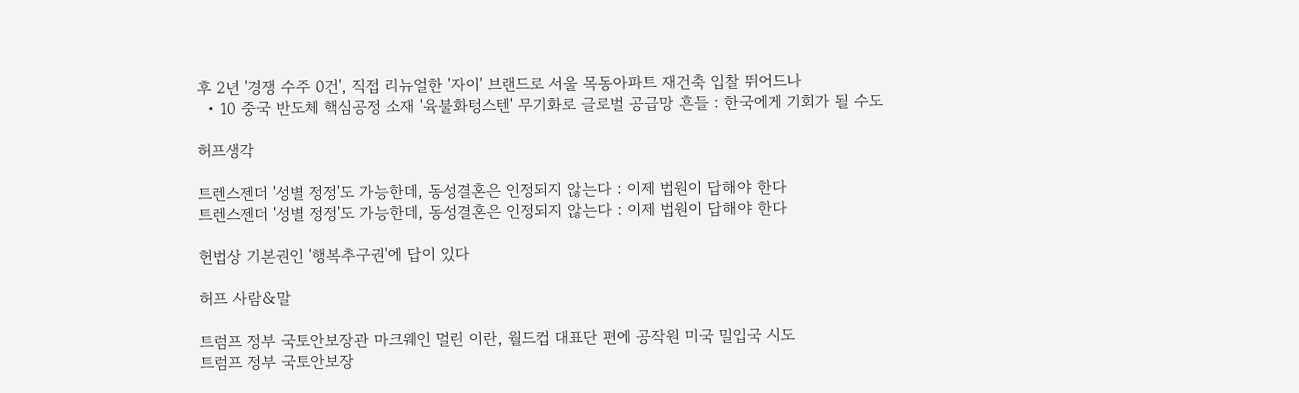후 2년 '경쟁 수주 0건', 직접 리뉴얼한 '자이' 브랜드로 서울 목동아파트 재건축 입찰 뛰어드나
  • 10 중국 반도체 핵심공정 소재 '육불화텅스텐' 무기화로 글로벌 공급망 흔들 : 한국에게 기회가 될 수도

허프생각

트렌스젠더 '성별 정정'도 가능한데, 동성결혼은 인정되지 않는다 : 이제 법원이 답해야 한다
트렌스젠더 '성별 정정'도 가능한데, 동성결혼은 인정되지 않는다 : 이제 법원이 답해야 한다

헌법상 기본권인 '행복추구권'에 답이 있다

허프 사람&말

트럼프 정부 국토안보장관 마크웨인 멀린 이란, 월드컵 대표단 편에 공작원 미국 밀입국 시도
트럼프 정부 국토안보장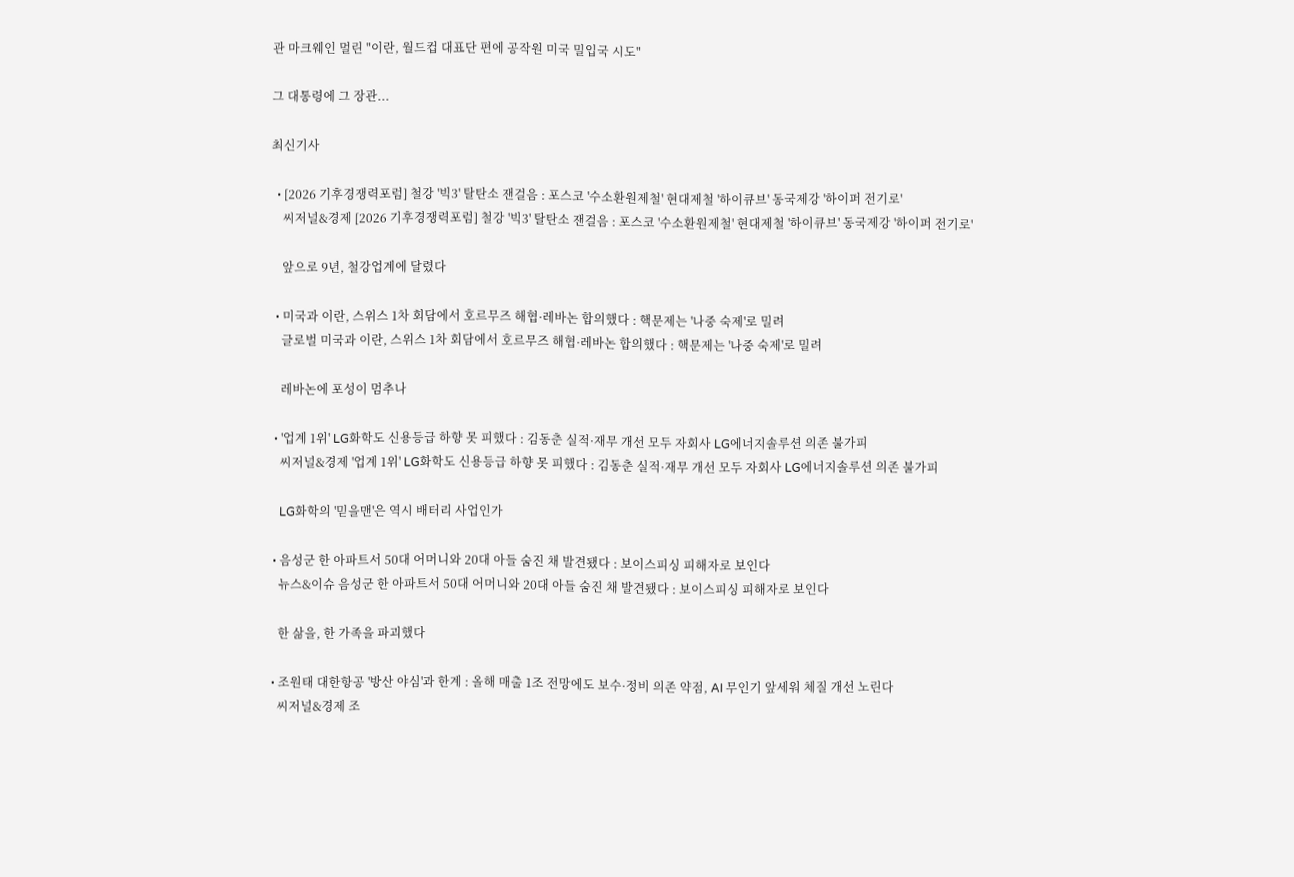관 마크웨인 멀린 "이란, 월드컵 대표단 편에 공작원 미국 밀입국 시도"

그 대통령에 그 장관...

최신기사

  • [2026 기후경쟁력포럼] 철강 '빅3' 탈탄소 잰걸음 : 포스코 '수소환원제철' 현대제철 '하이큐브' 동국제강 '하이퍼 전기로'
    씨저널&경제 [2026 기후경쟁력포럼] 철강 '빅3' 탈탄소 잰걸음 : 포스코 '수소환원제철' 현대제철 '하이큐브' 동국제강 '하이퍼 전기로'

    앞으로 9년, 철강업계에 달렸다

  • 미국과 이란, 스위스 1차 회담에서 호르무즈 해협·레바논 합의했다 : 핵문제는 '나중 숙제'로 밀려
    글로벌 미국과 이란, 스위스 1차 회담에서 호르무즈 해협·레바논 합의했다 : 핵문제는 '나중 숙제'로 밀려

    레바논에 포성이 멈추나

  • '업계 1위' LG화학도 신용등급 하향 못 피했다 : 김동춘 실적·재무 개선 모두 자회사 LG에너지솔루션 의존 불가피
    씨저널&경제 '업계 1위' LG화학도 신용등급 하향 못 피했다 : 김동춘 실적·재무 개선 모두 자회사 LG에너지솔루션 의존 불가피

    LG화학의 '믿을맨'은 역시 배터리 사업인가

  • 음성군 한 아파트서 50대 어머니와 20대 아들 숨진 채 발견됐다 : 보이스피싱 피해자로 보인다
    뉴스&이슈 음성군 한 아파트서 50대 어머니와 20대 아들 숨진 채 발견됐다 : 보이스피싱 피해자로 보인다

    한 삶을, 한 가족을 파괴했다

  • 조원태 대한항공 '방산 야심'과 한계 : 올해 매출 1조 전망에도 보수·정비 의존 약점, AI 무인기 앞세워 체질 개선 노린다
    씨저널&경제 조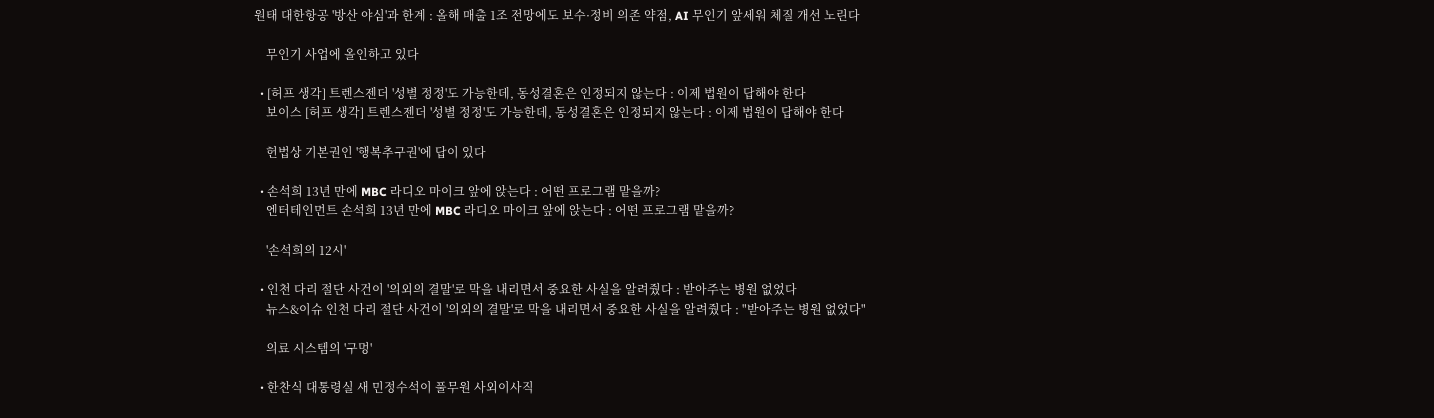원태 대한항공 '방산 야심'과 한계 : 올해 매출 1조 전망에도 보수·정비 의존 약점, AI 무인기 앞세워 체질 개선 노린다

    무인기 사업에 올인하고 있다

  • [허프 생각] 트렌스젠더 '성별 정정'도 가능한데, 동성결혼은 인정되지 않는다 : 이제 법원이 답해야 한다
    보이스 [허프 생각] 트렌스젠더 '성별 정정'도 가능한데, 동성결혼은 인정되지 않는다 : 이제 법원이 답해야 한다

    헌법상 기본권인 '행복추구권'에 답이 있다

  • 손석희 13년 만에 MBC 라디오 마이크 앞에 앉는다 : 어떤 프로그램 맡을까?
    엔터테인먼트 손석희 13년 만에 MBC 라디오 마이크 앞에 앉는다 : 어떤 프로그램 맡을까?

    '손석희의 12시'

  • 인천 다리 절단 사건이 '의외의 결말'로 막을 내리면서 중요한 사실을 알려줬다 : 받아주는 병원 없었다
    뉴스&이슈 인천 다리 절단 사건이 '의외의 결말'로 막을 내리면서 중요한 사실을 알려줬다 : "받아주는 병원 없었다"

    의료 시스템의 '구멍'

  • 한찬식 대통령실 새 민정수석이 풀무원 사외이사직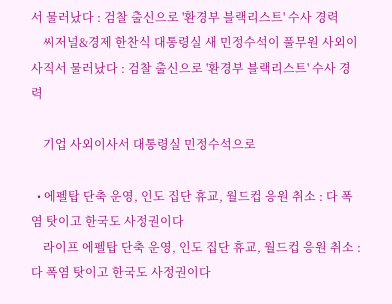서 물러났다 : 검찰 출신으로 '환경부 블랙리스트' 수사 경력
    씨저널&경제 한찬식 대통령실 새 민정수석이 풀무원 사외이사직서 물러났다 : 검찰 출신으로 '환경부 블랙리스트' 수사 경력

    기업 사외이사서 대통령실 민정수석으로

  • 에펠탑 단축 운영, 인도 집단 휴교, 월드컵 응원 취소 : 다 폭염 탓이고 한국도 사정권이다
    라이프 에펠탑 단축 운영, 인도 집단 휴교, 월드컵 응원 취소 : 다 폭염 탓이고 한국도 사정권이다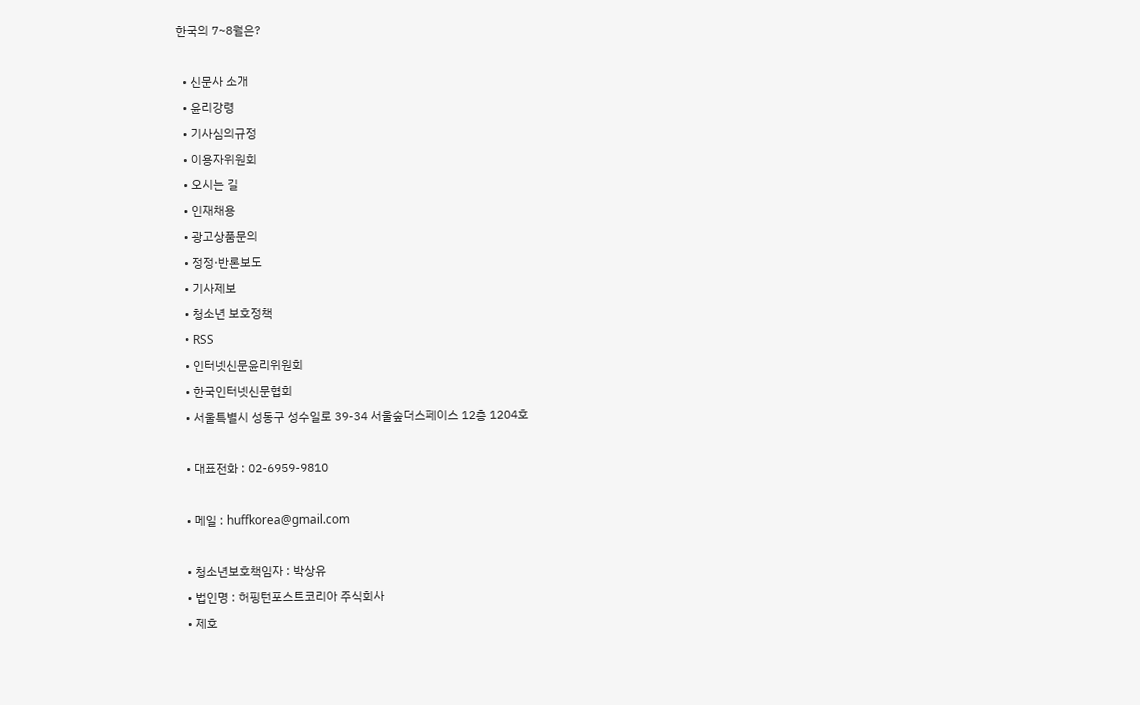한국의 7~8월은?

  • 신문사 소개
  • 윤리강령
  • 기사심의규정
  • 이용자위원회
  • 오시는 길
  • 인재채용
  • 광고상품문의
  • 정정·반론보도
  • 기사제보
  • 청소년 보호정책
  • RSS
  • 인터넷신문윤리위원회
  • 한국인터넷신문협회
  • 서울특별시 성동구 성수일로 39-34 서울숲더스페이스 12층 1204호

  • 대표전화 : 02-6959-9810

  • 메일 : huffkorea@gmail.com

  • 청소년보호책임자 : 박상유
  • 법인명 : 허핑턴포스트코리아 주식회사
  • 제호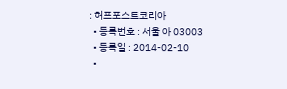: 허프포스트코리아
  • 등록번호 : 서울 아 03003
  • 등록일 : 2014-02-10
  •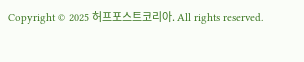Copyright © 2025 허프포스트코리아. All rights reserved.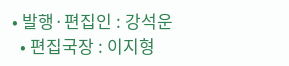• 발행·편집인 : 강석운
  • 편집국장 : 이지형